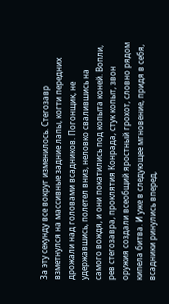За эту секунду все вокруг изменилось. Стегозавр взметнулся на массивные задние лапы, когти передних дрожали над головами всадников. Погонщик, не удержавшись, полетел вниз, неловко свалившись на самого вождя, и они покатились под копыта коней. Вопли, рев стегозавра, проклятия Конрада, стук копыт, звон оружия создали всеобщий яростный грохот, словно рядом кипела битва. И уже в следующее мгновение, придя в себя, всадники ринулись вперед,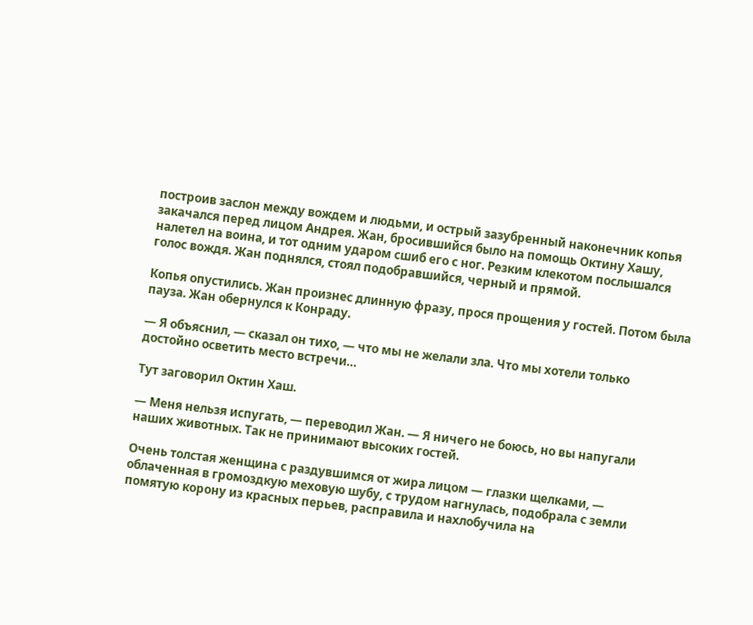построив заслон между вождем и людьми, и острый зазубренный наконечник копья закачался перед лицом Андрея. Жан, бросившийся было на помощь Октину Хашу, налетел на воина, и тот одним ударом сшиб его с ног. Резким клекотом послышался голос вождя. Жан поднялся, стоял подобравшийся, черный и прямой.

Копья опустились. Жан произнес длинную фразу, прося прощения у гостей. Потом была пауза. Жан обернулся к Конраду.

— Я объяснил, — сказал он тихо, — что мы не желали зла. Что мы хотели только достойно осветить место встречи…

Тут заговорил Октин Хаш.

— Меня нельзя испугать, — переводил Жан. — Я ничего не боюсь, но вы напугали наших животных. Так не принимают высоких гостей.

Очень толстая женщина с раздувшимся от жира лицом — глазки щелками, — облаченная в громоздкую меховую шубу, с трудом нагнулась, подобрала с земли помятую корону из красных перьев, расправила и нахлобучила на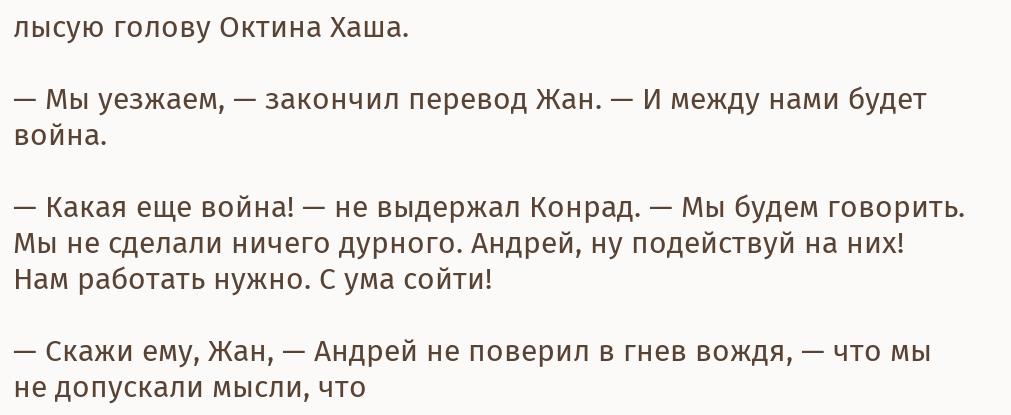лысую голову Октина Хаша.

— Мы уезжаем, — закончил перевод Жан. — И между нами будет война.

— Какая еще война! — не выдержал Конрад. — Мы будем говорить. Мы не сделали ничего дурного. Андрей, ну подействуй на них! Нам работать нужно. С ума сойти!

— Скажи ему, Жан, — Андрей не поверил в гнев вождя, — что мы не допускали мысли, что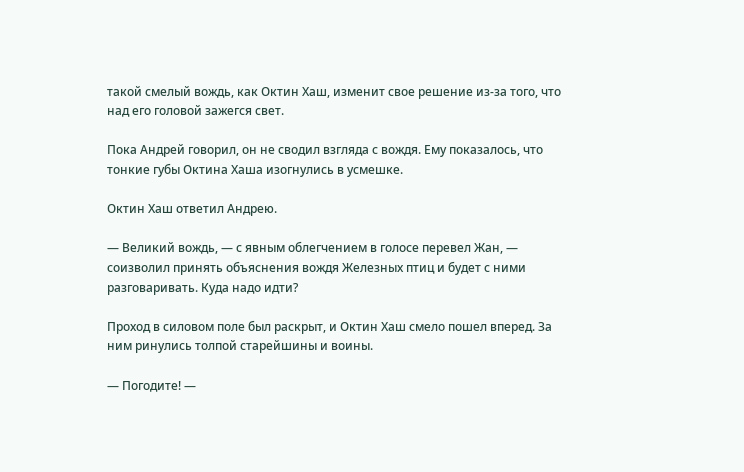такой смелый вождь, как Октин Хаш, изменит свое решение из-за того, что над его головой зажегся свет.

Пока Андрей говорил, он не сводил взгляда с вождя. Ему показалось, что тонкие губы Октина Хаша изогнулись в усмешке.

Октин Хаш ответил Андрею.

— Великий вождь, — с явным облегчением в голосе перевел Жан, — соизволил принять объяснения вождя Железных птиц и будет с ними разговаривать. Куда надо идти?

Проход в силовом поле был раскрыт, и Октин Хаш смело пошел вперед. За ним ринулись толпой старейшины и воины.

— Погодите! —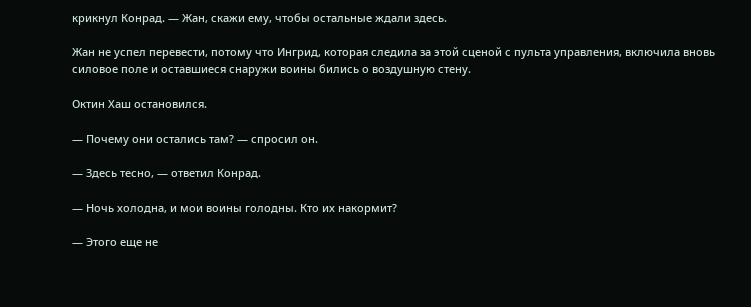крикнул Конрад. — Жан, скажи ему, чтобы остальные ждали здесь.

Жан не успел перевести, потому что Ингрид, которая следила за этой сценой с пульта управления, включила вновь силовое поле и оставшиеся снаружи воины бились о воздушную стену.

Октин Хаш остановился.

— Почему они остались там? — спросил он.

— Здесь тесно, — ответил Конрад.

— Ночь холодна, и мои воины голодны. Кто их накормит?

— Этого еще не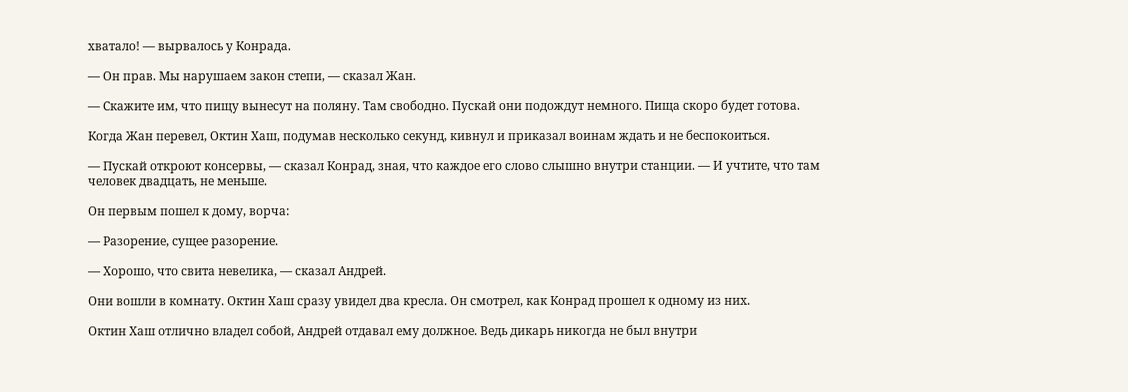хватало! — вырвалось у Конрада.

— Он прав. Мы нарушаем закон степи, — сказал Жан.

— Скажите им, что пищу вынесут на поляну. Там свободно. Пускай они подождут немного. Пища скоро будет готова.

Когда Жан перевел, Октин Хаш, подумав несколько секунд, кивнул и приказал воинам ждать и не беспокоиться.

— Пускай откроют консервы, — сказал Конрад, зная, что каждое его слово слышно внутри станции. — И учтите, что там человек двадцать, не меньше.

Он первым пошел к дому, ворча:

— Разорение, сущее разорение.

— Хорошо, что свита невелика, — сказал Андрей.

Они вошли в комнату. Октин Хаш сразу увидел два кресла. Он смотрел, как Конрад прошел к одному из них.

Октин Хаш отлично владел собой, Андрей отдавал ему должное. Ведь дикарь никогда не был внутри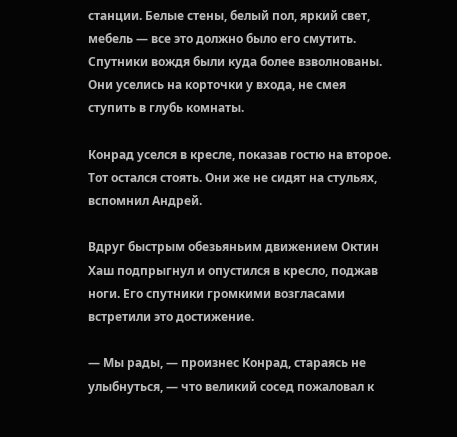станции. Белые стены, белый пол, яркий свет, мебель — все это должно было его смутить. Спутники вождя были куда более взволнованы. Они уселись на корточки у входа, не смея ступить в глубь комнаты.

Конрад уселся в кресле, показав гостю на второе. Тот остался стоять. Они же не сидят на стульях, вспомнил Андрей.

Вдруг быстрым обезьяньим движением Октин Хаш подпрыгнул и опустился в кресло, поджав ноги. Его спутники громкими возгласами встретили это достижение.

— Мы рады, — произнес Конрад, стараясь не улыбнуться, — что великий сосед пожаловал к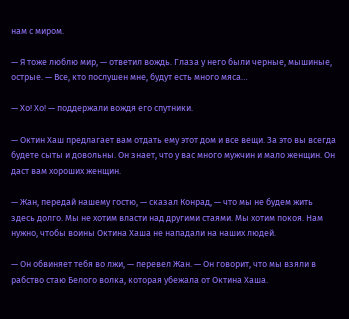нам с миром.

— Я тоже люблю мир, — ответил вождь. Глаза у него были черные, мышиные, острые. — Все, кто послушен мне, будут есть много мяса…

— Хо! Хо! — поддержали вождя его спутники.

— Октин Хаш предлагает вам отдать ему этот дом и все вещи. За это вы всегда будете сыты и довольны. Он знает, что у вас много мужчин и мало женщин. Он даст вам хороших женщин.

— Жан, передай нашему гостю, — сказал Конрад, — что мы не будем жить здесь долго. Мы не хотим власти над другими стаями. Мы хотим покоя. Нам нужно, чтобы воины Октина Хаша не нападали на наших людей.

— Он обвиняет тебя во лжи, — перевел Жан. — Он говорит, что мы взяли в рабство стаю Белого волка, которая убежала от Октина Хаша.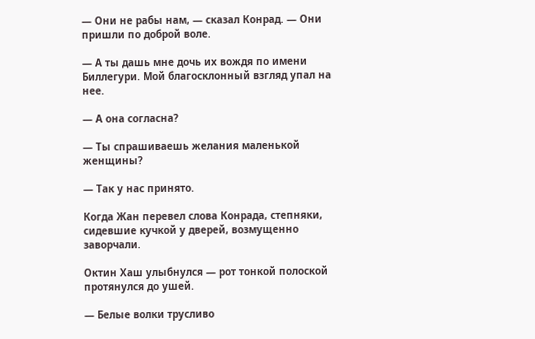— Они не рабы нам, — сказал Конрад. — Они пришли по доброй воле.

— А ты дашь мне дочь их вождя по имени Биллегури. Мой благосклонный взгляд упал на нее.

— А она согласна?

— Ты спрашиваешь желания маленькой женщины?

— Так у нас принято.

Когда Жан перевел слова Конрада, степняки, сидевшие кучкой у дверей, возмущенно заворчали.

Октин Хаш улыбнулся — рот тонкой полоской протянулся до ушей.

— Белые волки трусливо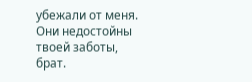убежали от меня. Они недостойны твоей заботы, брат.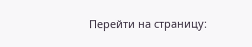Перейти на страницу: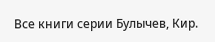Все книги серии Булычев, Кир.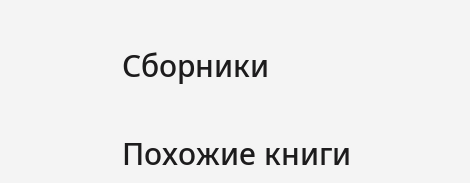Сборники

Похожие книги